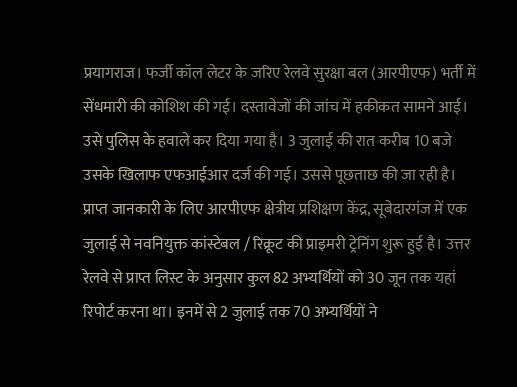प्रयागराज। फर्जी कॉल लेटर के जरिए रेलवे सुरक्षा बल (आरपीएफ) भर्ती में सेंधमारी की कोशिश की गई। दस्तावेजों की जांच में हकीकत सामने आई। उसे पुलिस के हवाले कर दिया गया है। 3 जुलाई की रात करीब 10 बजे उसके खिलाफ एफआईआर दर्ज की गई। उससे पूछताछ की जा रही है।
प्राप्त जानकारी के लिए आरपीएफ क्षेत्रीय प्रशिक्षण केंद्र, सूबेदारगंज में एक जुलाई से नवनियुक्त कांस्टेबल / रिक्रूट की प्राइमरी ट्रेनिंग शुरू हुई है। उत्तर रेलवे से प्राप्त लिस्ट के अनुसार कुल 82 अभ्यर्थियों को 30 जून तक यहां रिपोर्ट करना था। इनमें से 2 जुलाई तक 70 अभ्यर्थियों ने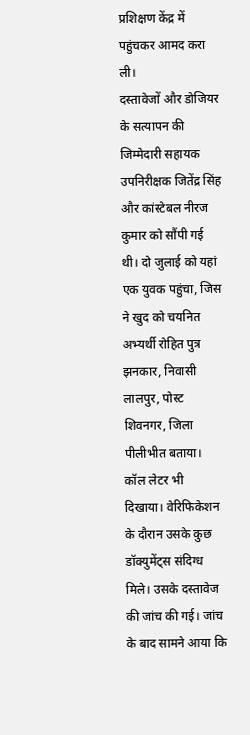प्रशिक्षण केंद्र में पहुंचकर आमद करा ली।
दस्तावेजों और डोजियर के सत्यापन की जिम्मेदारी सहायक उपनिरीक्षक जितेंद्र सिंह और कांस्टेबल नीरज कुमार को सौंपी गई थी। दो जुलाई को यहां एक युवक पहुंचा, जिस ने खुद को चयनित अभ्यर्थी रोहित पुत्र झनकार, निवासी लालपुर, पोस्ट शिवनगर, जिला पीलीभीत बताया। कॉल लेटर भी दिखाया। वेरिफिकेशन के दौरान उसके कुछ डॉक्युमेंट्स संदिग्ध मिले। उसके दस्तावेज की जांच की गई। जांच के बाद सामने आया कि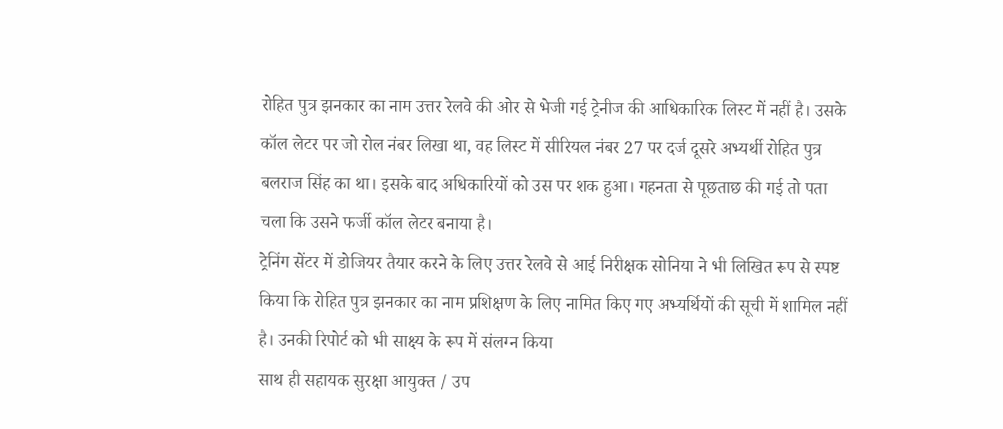रोहित पुत्र झनकार का नाम उत्तर रेलवे की ओर से भेजी गई ट्रेनीज की आधिकारिक लिस्ट में नहीं है। उसके कॉल लेटर पर जो रोल नंबर लिखा था, वह लिस्ट में सीरियल नंबर 27 पर दर्ज दूसरे अभ्यर्थी रोहित पुत्र बलराज सिंह का था। इसके बाद अधिकारियों को उस पर शक हुआ। गहनता से पूछताछ की गई तो पता चला कि उसने फर्जी कॉल लेटर बनाया है।
ट्रेनिंग सेंटर में डोजियर तैयार करने के लिए उत्तर रेलवे से आई निरीक्षक सोनिया ने भी लिखित रूप से स्पष्ट किया कि रोहित पुत्र झनकार का नाम प्रशिक्षण के लिए नामित किए गए अभ्यर्थियों की सूची में शामिल नहीं है। उनकी रिपोर्ट को भी साक्ष्य के रूप में संलग्न किया
साथ ही सहायक सुरक्षा आयुक्त / उप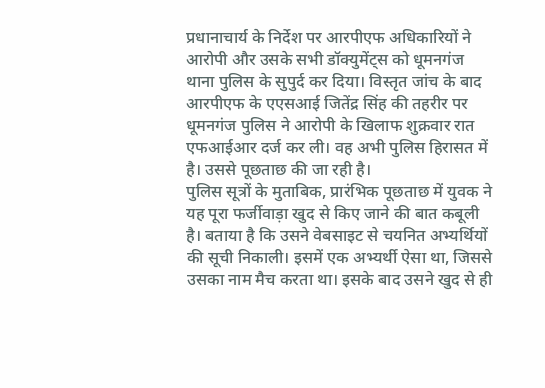प्रधानाचार्य के निर्देश पर आरपीएफ अधिकारियों ने आरोपी और उसके सभी डॉक्युमेंट्स को धूमनगंज थाना पुलिस के सुपुर्द कर दिया। विस्तृत जांच के बाद आरपीएफ के एएसआई जितेंद्र सिंह की तहरीर पर धूमनगंज पुलिस ने आरोपी के खिलाफ शुक्रवार रात एफआईआर दर्ज कर ली। वह अभी पुलिस हिरासत में है। उससे पूछताछ की जा रही है।
पुलिस सूत्रों के मुताबिक, प्रारंभिक पूछताछ में युवक ने यह पूरा फर्जीवाड़ा खुद से किए जाने की बात कबूली है। बताया है कि उसने वेबसाइट से चयनित अभ्यर्थियों की सूची निकाली। इसमें एक अभ्यर्थी ऐसा था, जिससे उसका नाम मैच करता था। इसके बाद उसने खुद से ही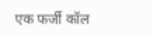एक फर्जी कॉल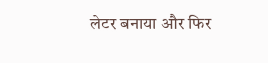लेटर बनाया और फिर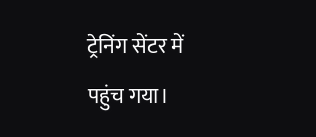ट्रेनिंग सेंटर में पहुंच गया।